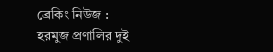ব্রেকিং নিউজ :
হরমুজ প্রণালির দুই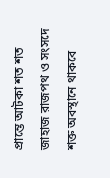প্রান্তে আটকা শত শত জাহাজ রাজপথ ও সংসদে শক্ত অবস্থানে থাকবে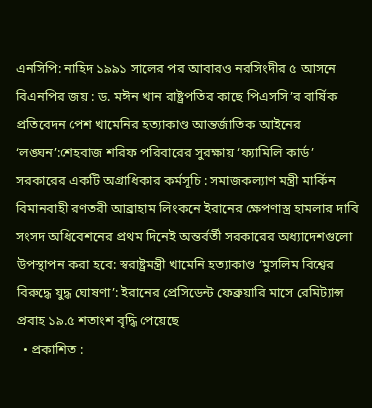এনসিপি: নাহিদ ১৯৯১ সালের পর আবারও নরসিংদীর ৫ আসনে বিএনপির জয় : ড. মঈন খান রাষ্ট্রপতির কাছে পিএসসি’র বার্ষিক প্রতিবেদন পেশ খামেনির হত্যাকাণ্ড আন্তর্জাতিক আইনের ‘লঙ্ঘন’:শেহবাজ শরিফ পরিবারের সুরক্ষায় ‘ফ্যামিলি কার্ড’ সরকারের একটি অগ্রাধিকার কর্মসূচি : সমাজকল্যাণ মন্ত্রী মার্কিন বিমানবাহী রণতরী আব্রাহাম লিংকনে ইরানের ক্ষেপণাস্ত্র হামলার দাবি সংসদ অধিবেশনের প্রথম দিনেই অন্তর্বর্তী সরকারের অধ্যাদেশগুলো উপস্থাপন করা হবে: স্বরাষ্ট্রমন্ত্রী খামেনি হত্যাকাণ্ড ‘মুসলিম বিশ্বের বিরুদ্ধে যুদ্ধ ঘোষণা’: ইরানের প্রেসিডেন্ট ফেব্রুয়ারি মাসে রেমিট্যান্স প্রবাহ ১৯.৫ শতাংশ বৃদ্ধি পেয়েছে
  • প্রকাশিত :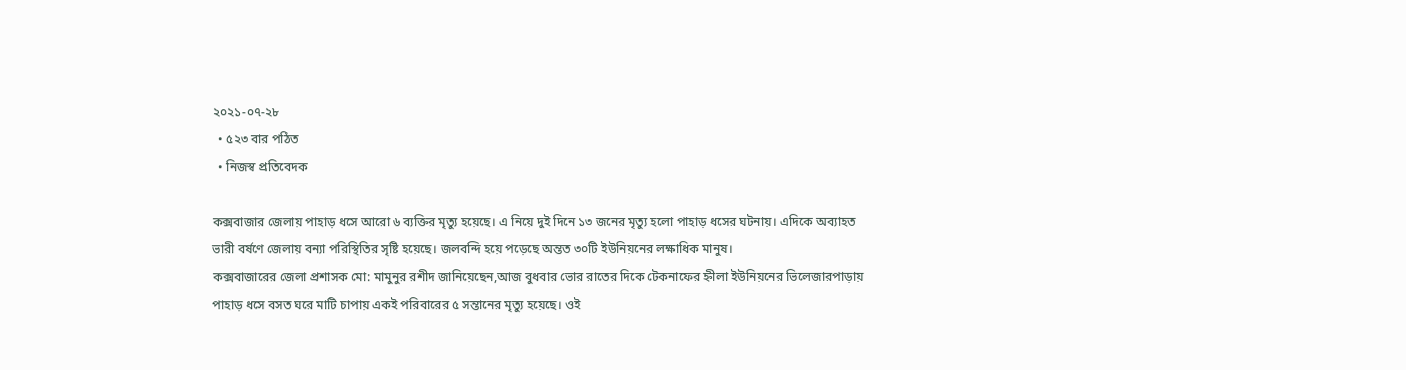২০২১-০৭-২৮
  • ৫২৩ বার পঠিত
  • নিজস্ব প্রতিবেদক

কক্সবাজার জেলায় পাহাড় ধসে আরো ৬ ব্যক্তির মৃত্যু হয়েছে। এ নিয়ে দুই দিনে ১৩ জনের মৃত্যু হলো পাহাড় ধসের ঘটনায়। এদিকে অব্যাহত ভারী বর্ষণে জেলায় বন্যা পরিস্থিতির সৃষ্টি হয়েছে। জলবন্দি হয়ে পড়েছে অন্তত ৩০টি ইউনিয়নের লক্ষাধিক মানুষ।
কক্সবাজারের জেলা প্রশাসক মো: মামুনুর রশীদ জানিয়েছেন,আজ বুধবার ভোর রাতের দিকে টেকনাফের হ্নীলা ইউনিয়নের ভিলেজারপাড়ায় পাহাড় ধসে বসত ঘরে মাটি চাপায় একই পরিবারের ৫ সন্তানের মৃত্যু হয়েছে। ওই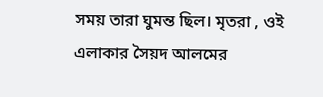সময় তারা ঘুমন্ত ছিল। মৃতরা , ওই এলাকার সৈয়দ আলমের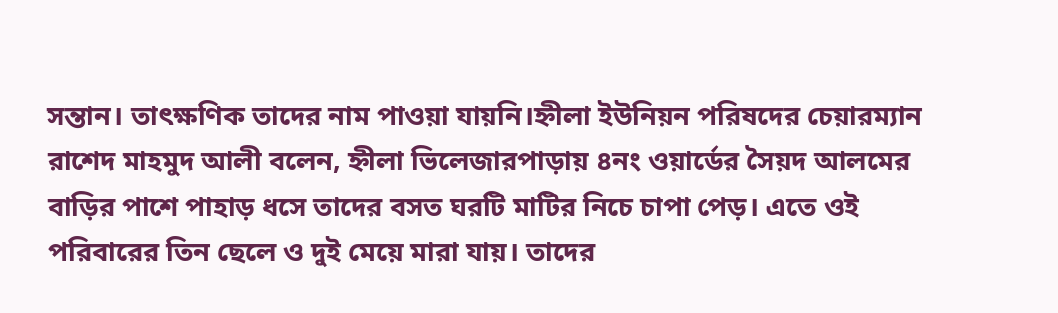সন্তান। তাৎক্ষণিক তাদের নাম পাওয়া যায়নি।হ্নীলা ইউনিয়ন পরিষদের চেয়ারম্যান রাশেদ মাহমুদ আলী বলেন, হ্নীলা ভিলেজারপাড়ায় ৪নং ওয়ার্ডের সৈয়দ আলমের বাড়ির পাশে পাহাড় ধসে তাদের বসত ঘরটি মাটির নিচে চাপা পেড়। এতে ওই পরিবারের তিন ছেলে ও দুই মেয়ে মারা যায়। তাদের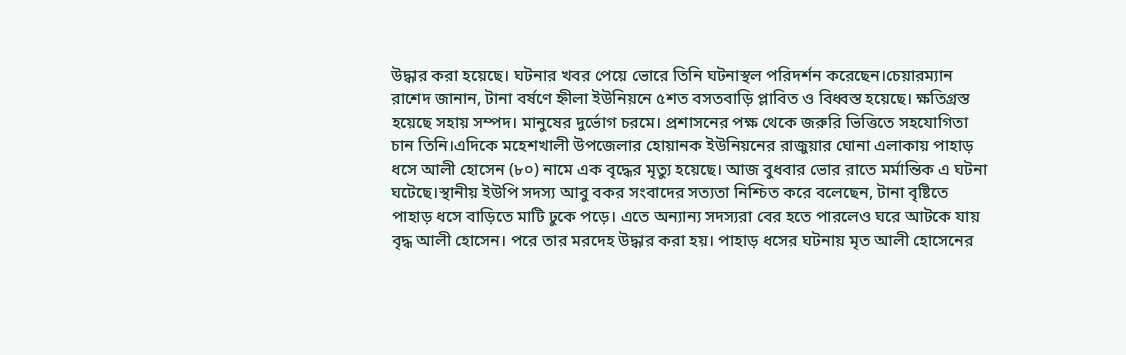উদ্ধার করা হয়েছে। ঘটনার খবর পেয়ে ভোরে তিনি ঘটনাস্থল পরিদর্শন করেছেন।চেয়ারম্যান রাশেদ জানান, টানা বর্ষণে হ্নীলা ইউনিয়নে ৫শত বসতবাড়ি প্লাবিত ও বিধ্বস্ত হয়েছে। ক্ষতিগ্রস্ত হয়েছে সহায় সম্পদ। মানুষের দুর্ভোগ চরমে। প্রশাসনের পক্ষ থেকে জরুরি ভিত্তিতে সহযোগিতা চান তিনি।এদিকে মহেশখালী উপজেলার হোয়ানক ইউনিয়নের রাজুয়ার ঘোনা এলাকায় পাহাড় ধসে আলী হোসেন (৮০) নামে এক বৃদ্ধের মৃত্যু হয়েছে। আজ বুধবার ভোর রাতে মর্মান্তিক এ ঘটনা ঘটেছে।স্থানীয় ইউপি সদস্য আবু বকর সংবাদের সত্যতা নিশ্চিত করে বলেছেন, টানা বৃষ্টিতে পাহাড় ধসে বাড়িতে মাটি ঢুকে পড়ে। এতে অন্যান্য সদস্যরা বের হতে পারলেও ঘরে আটকে যায় বৃদ্ধ আলী হোসেন। পরে তার মরদেহ উদ্ধার করা হয়। পাহাড় ধসের ঘটনায় মৃত আলী হোসেনের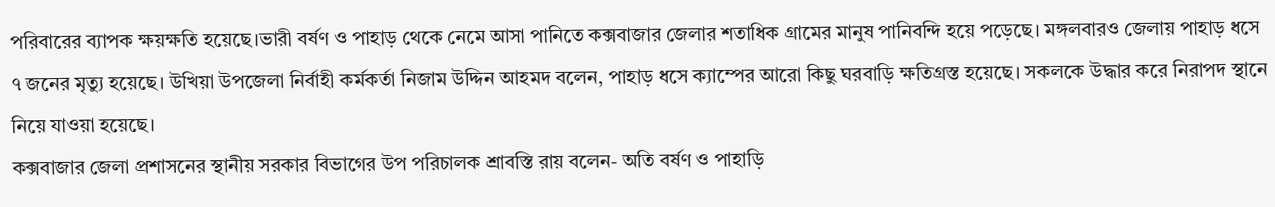পরিবারের ব্যাপক ক্ষয়ক্ষতি হয়েছে।ভারী বর্ষণ ও পাহাড় থেকে নেমে আসা পানিতে কক্সবাজার জেলার শতাধিক গ্রামের মানুষ পানিবন্দি হয়ে পড়েছে। মঙ্গলবারও জেলায় পাহাড় ধসে ৭ জনের মৃত্যু হয়েছে। উখিয়া উপজেলা নির্বাহী কর্মকর্তা নিজাম উদ্দিন আহমদ বলেন, পাহাড় ধসে ক্যাম্পের আরো কিছু ঘরবাড়ি ক্ষতিগ্রস্ত হয়েছে। সকলকে উদ্ধার করে নিরাপদ স্থানে নিয়ে যাওয়া হয়েছে।
কক্সবাজার জেলা প্রশাসনের স্থানীয় সরকার বিভাগের উপ পরিচালক শ্রাবস্তি রায় বলেন- অতি বর্ষণ ও পাহাড়ি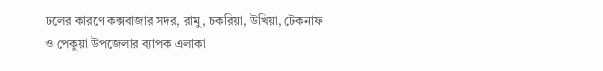ঢলের কারণে কক্সবাজার সদর, রামু, চকরিয়া, উখিয়া, টেকনাফ ও পেকুয়া উপজেলার ব্যাপক এলাকা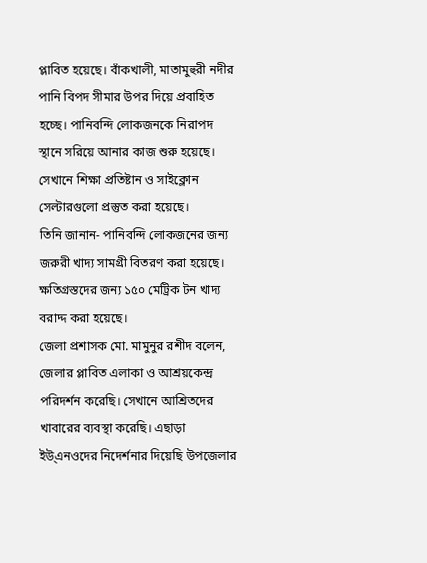প্লাবিত হয়েছে। বাঁকখালী, মাতামুহুরী নদীর পানি বিপদ সীমার উপর দিয়ে প্রবাহিত হচ্ছে। পানিবন্দি লোকজনকে নিরাপদ স্থানে সরিয়ে আনার কাজ শুরু হয়েছে। সেখানে শিক্ষা প্রতিষ্টান ও সাইক্লোন সেল্টারগুলো প্রস্তুত করা হয়েছে।
তিনি জানান- পানিবন্দি লোকজনের জন্য জরুরী খাদ্য সামগ্রী বিতরণ করা হয়েছে। ক্ষতিগ্রস্তদের জন্য ১৫০ মেট্রিক টন খাদ্য বরাদ্দ করা হয়েছে।
জেলা প্রশাসক মো. মামুনুর রশীদ বলেন, জেলার প্লাবিত এলাকা ও আশ্রয়কেন্দ্র পরিদর্শন করেছি। সেখানে আশ্রিতদের খাবারের ব্যবস্থা করেছি। এছাড়া ইউ্এনওদের নিদের্শনার দিয়েছি উপজেলার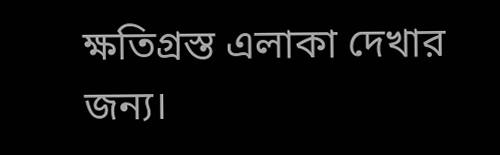ক্ষতিগ্রস্ত এলাকা দেখার জন্য।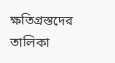ক্ষতিগ্রস্তদের তালিকা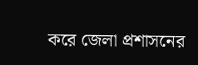করে জেলা প্রশাসনের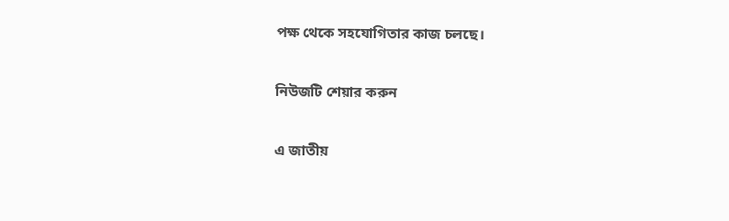পক্ষ থেকে সহযোগিতার কাজ চলছে।

নিউজটি শেয়ার করুন

এ জাতীয়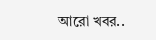আরো খবর..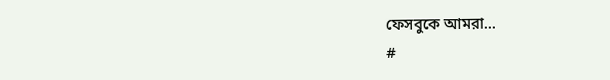ফেসবুকে আমরা...
#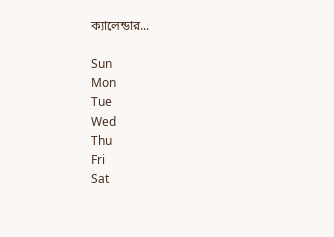ক্যালেন্ডার...

Sun
Mon
Tue
Wed
Thu
Fri
Sat